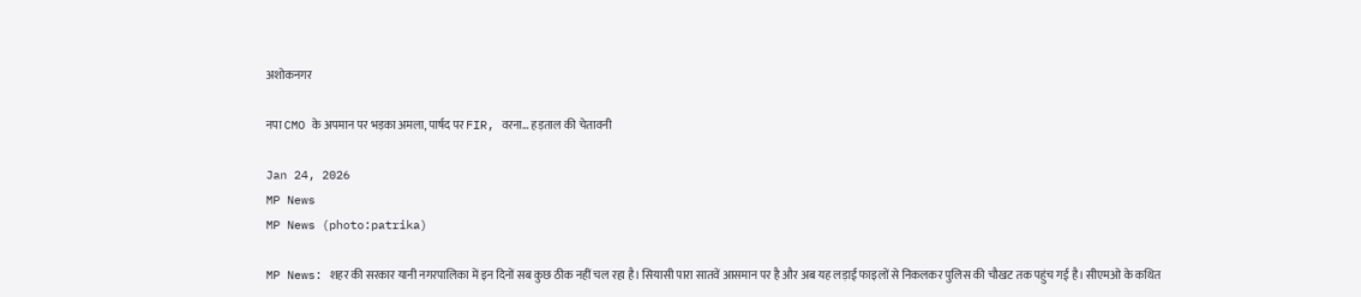अशोकनगर

नपा CMO के अपमान पर भड़का अमला, पार्षद पर FIR, वरना… हड़ताल की चेतावनी

Jan 24, 2026
MP News
MP News (photo:patrika)

MP News: शहर की सरकार यानी नगरपालिका में इन दिनों सब कुछ ठीक नहीं चल रहा है। सियासी पारा सातवें आसमान पर है और अब यह लड़ाई फाइलों से निकलकर पुलिस की चौखट तक पहुंच गई है। सीएमओ के कथित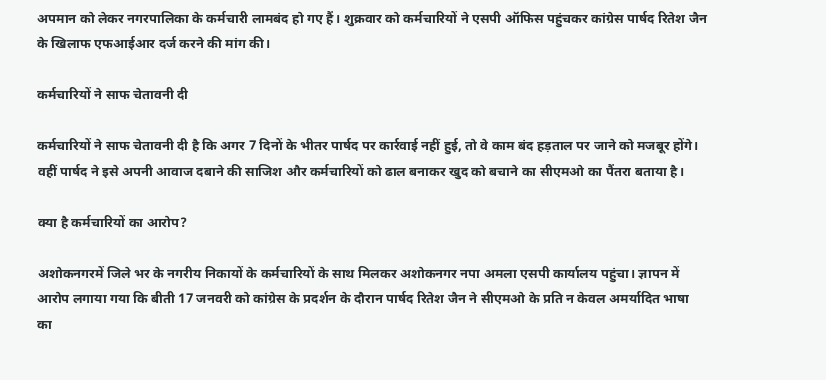अपमान को लेकर नगरपालिका के कर्मचारी लामबंद हो गए हैं। शुक्रवार को कर्मचारियों ने एसपी ऑफिस पहुंचकर कांग्रेस पार्षद रितेश जैन के खिलाफ एफआईआर दर्ज करने की मांग की।

कर्मचारियों ने साफ चेतावनी दी

कर्मचारियों ने साफ चेतावनी दी है कि अगर 7 दिनों के भीतर पार्षद पर कार्रवाई नहीं हुई, तो वे काम बंद हड़ताल पर जाने को मजबूर होंगे। वहीं पार्षद ने इसे अपनी आवाज दबाने की साजिश और कर्मचारियों को ढाल बनाकर खुद को बचाने का सीएमओ का पैंतरा बताया है।

क्या है कर्मचारियों का आरोप?

अशोकनगरमें जिले भर के नगरीय निकायों के कर्मचारियों के साथ मिलकर अशोकनगर नपा अमला एसपी कार्यालय पहुंचा। ज्ञापन में आरोप लगाया गया कि बीती 17 जनवरी को कांग्रेस के प्रदर्शन के दौरान पार्षद रितेश जैन ने सीएमओ के प्रति न केवल अमर्यादित भाषा का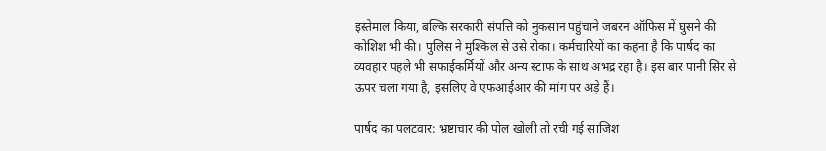इस्तेमाल किया, बल्कि सरकारी संपत्ति को नुकसान पहुंचाने जबरन ऑफिस में घुसने की कोशिश भी की। पुलिस ने मुश्किल से उसे रोका। कर्मचारियों का कहना है कि पार्षद का व्यवहार पहले भी सफाईकर्मियों और अन्य स्टाफ के साथ अभद्र रहा है। इस बार पानी सिर से ऊपर चला गया है, इसलिए वे एफआईआर की मांग पर अड़े हैं।

पार्षद का पलटवार: भ्रष्टाचार की पोल खोली तो रची गई साजिश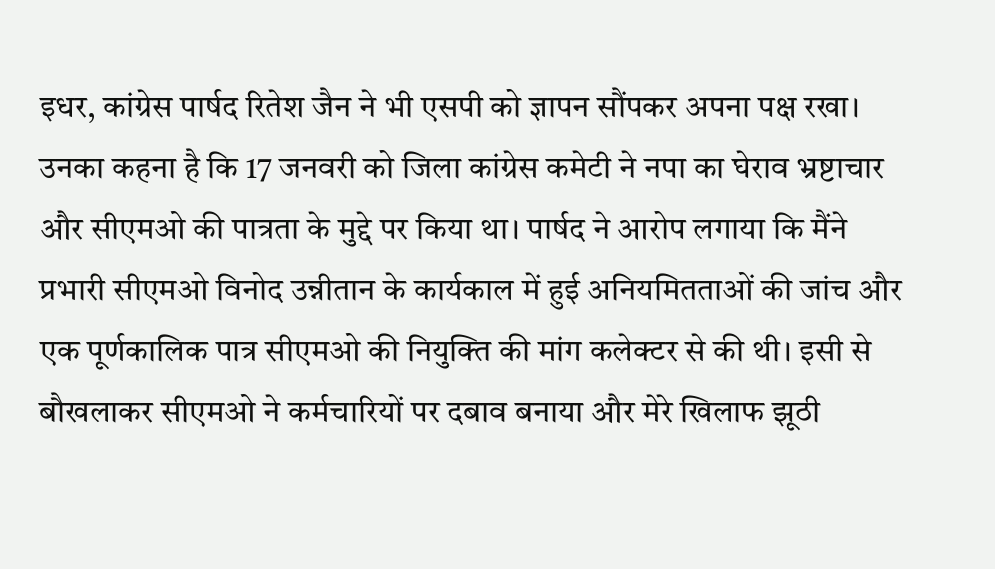इधर, कांग्रेस पार्षद रितेश जैन ने भी एसपी को ज्ञापन सौंपकर अपना पक्ष रखा। उनका कहना है कि 17 जनवरी को जिला कांग्रेस कमेटी ने नपा का घेराव भ्रष्टाचार और सीएमओ की पात्रता के मुद्दे पर किया था। पार्षद ने आरोप लगाया कि मैंने प्रभारी सीएमओ विनोद उन्नीतान के कार्यकाल में हुई अनियमितताओं की जांच और एक पूर्णकालिक पात्र सीएमओ की नियुक्ति की मांग कलेक्टर से की थी। इसी से बौखलाकर सीएमओ ने कर्मचारियों पर दबाव बनाया और मेरे खिलाफ झूठी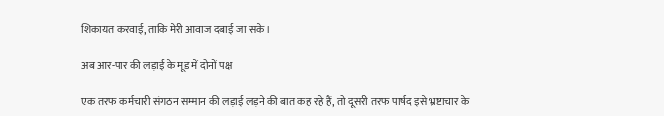शिकायत करवाई, ताकि मेरी आवाज दबाई जा सके।

अब आर-पार की लड़ाई के मूड में दोनों पक्ष

एक तरफ कर्मचारी संगठन सम्मान की लड़ाई लड़ने की बात कह रहे हैं, तो दूसरी तरफ पार्षद इसे भ्रष्टाचार के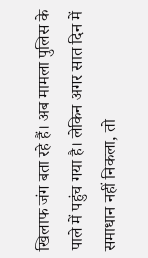खिलाफ जंग बता रहे हैं। अब मामला पुलिस के पाले में पहुंच गया है। लेकिन अगर सात दिन में समाधान नहीं निकला, तो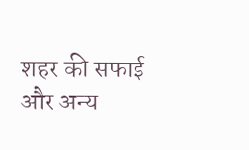शहर की सफाई और अन्य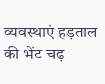व्यवस्थाएं हड़ताल की भेंट चढ़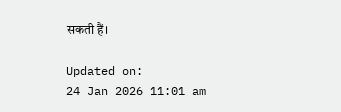सकती हैं।

Updated on:
24 Jan 2026 11:01 am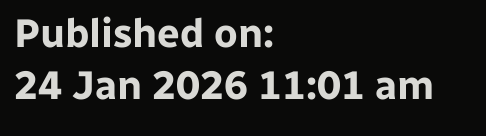Published on:
24 Jan 2026 11:01 am